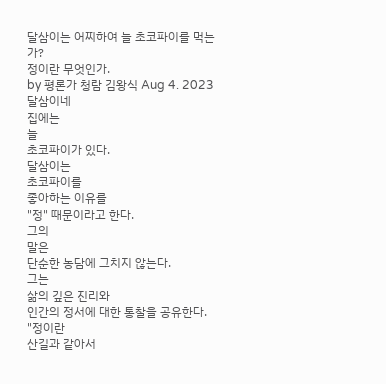달삼이는 어찌하여 늘 초코파이를 먹는가?
정이란 무엇인가.
by 평론가 청람 김왕식 Aug 4. 2023
달삼이네
집에는
늘
초코파이가 있다.
달삼이는
초코파이를
좋아하는 이유를
"정" 때문이라고 한다.
그의
말은
단순한 농담에 그치지 않는다.
그는
삶의 깊은 진리와
인간의 정서에 대한 통찰을 공유한다.
"정이란
산길과 같아서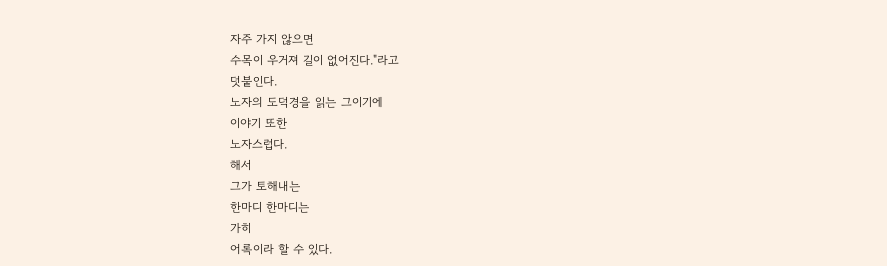자주 가지 않으면
수목이 우거져 길이 없어진다."라고
덧붙인다.
노자의 도덕경을 읽는 그이기에
이야기 또한
노자스럽다.
해서
그가 토해내는
한마디 한마디는
가히
어록이라 할 수 있다.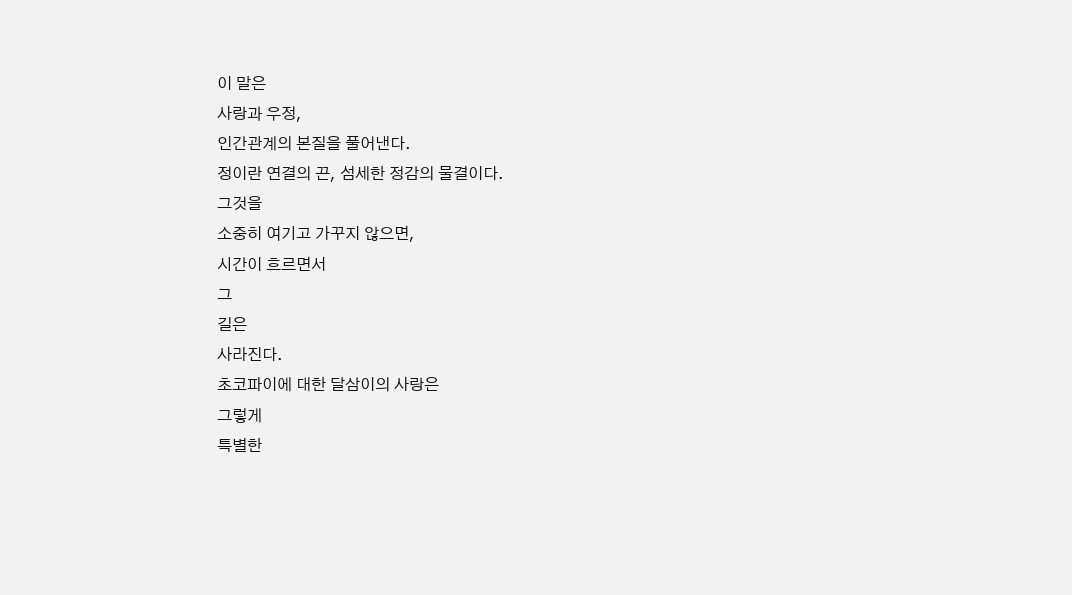이 말은
사랑과 우정,
인간관계의 본질을 풀어낸다.
정이란 연결의 끈, 섬세한 정감의 물결이다.
그것을
소중히 여기고 가꾸지 않으면,
시간이 흐르면서
그
길은
사라진다.
초코파이에 대한 달삼이의 사랑은
그렇게
특별한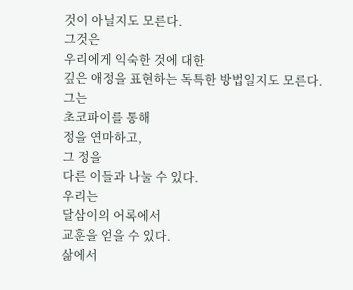것이 아닐지도 모른다.
그것은
우리에게 익숙한 것에 대한
깊은 애정을 표현하는 독특한 방법일지도 모른다.
그는
초코파이를 통해
정을 연마하고,
그 정을
다른 이들과 나눌 수 있다.
우리는
달삼이의 어록에서
교훈을 얻을 수 있다.
삶에서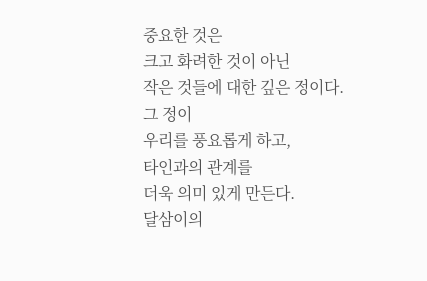중요한 것은
크고 화려한 것이 아닌
작은 것들에 대한 깊은 정이다.
그 정이
우리를 풍요롭게 하고,
타인과의 관계를
더욱 의미 있게 만든다.
달삼이의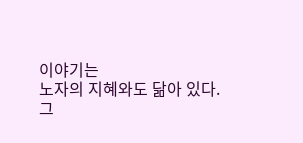이야기는
노자의 지혜와도 닮아 있다.
그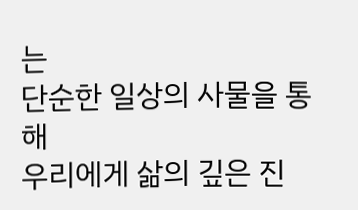는
단순한 일상의 사물을 통해
우리에게 삶의 깊은 진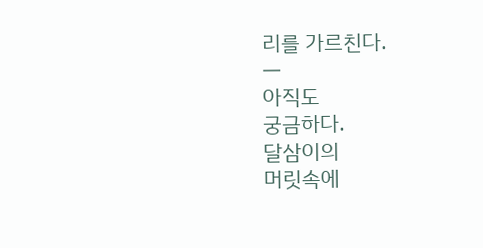리를 가르친다.
ㅡ
아직도
궁금하다.
달삼이의
머릿속에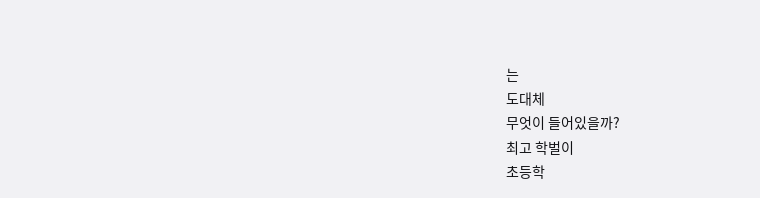는
도대체
무엇이 들어있을까?
최고 학벌이
초등학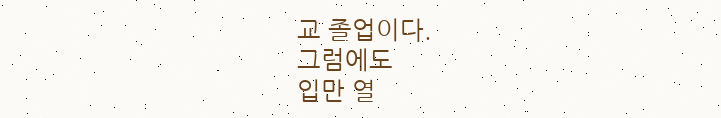교 졸업이다.
그럼에도
입만 열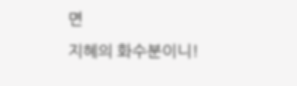면
지혜의 화수분이니!